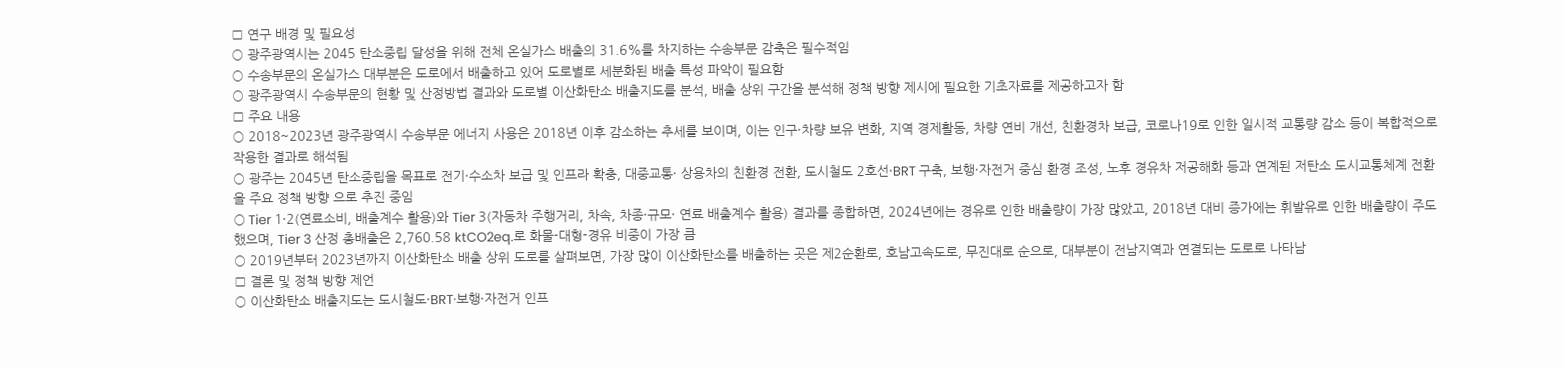□ 연구 배경 및 필요성
○ 광주광역시는 2045 탄소중립 달성을 위해 전체 온실가스 배출의 31.6%를 차지하는 수송부문 감축은 필수적임
○ 수송부문의 온실가스 대부분은 도로에서 배출하고 있어 도로별로 세분화된 배출 특성 파악이 필요함
○ 광주광역시 수송부문의 현황 및 산정방법 결과와 도로별 이산화탄소 배출지도를 분석, 배출 상위 구간을 분석해 정책 방향 제시에 필요한 기초자료를 제공하고자 함
□ 주요 내용
○ 2018~2023년 광주광역시 수송부문 에너지 사용은 2018년 이후 감소하는 추세를 보이며, 이는 인구·차량 보유 변화, 지역 경제활동, 차량 연비 개선, 친환경차 보급, 코로나19로 인한 일시적 교통량 감소 등이 복합적으로 작용한 결과로 해석됨
○ 광주는 2045년 탄소중립을 목표로 전기·수소차 보급 및 인프라 확충, 대중교통· 상용차의 친환경 전환, 도시철도 2호선·BRT 구축, 보행·자전거 중심 환경 조성, 노후 경유차 저공해화 등과 연계된 저탄소 도시교통체계 전환을 주요 정책 방향 으로 추진 중임
○ Tier 1·2(연료소비, 배출계수 활용)와 Tier 3(자동차 주행거리, 차속, 차종·규모· 연료 배출계수 활용) 결과를 종합하면, 2024년에는 경유로 인한 배출량이 가장 많았고, 2018년 대비 증가에는 휘발유로 인한 배출량이 주도했으며, Tier 3 산정 총배출은 2,760.58 ktCO2eq.로 화물-대형-경유 비중이 가장 큼
○ 2019년부터 2023년까지 이산화탄소 배출 상위 도로를 살펴보면, 가장 많이 이산화탄소를 배출하는 곳은 제2순환로, 호남고속도로, 무진대로 순으로, 대부분이 전남지역과 연결되는 도로로 나타남
□ 결론 및 정책 방향 제언
○ 이산화탄소 배출지도는 도시철도·BRT·보행·자전거 인프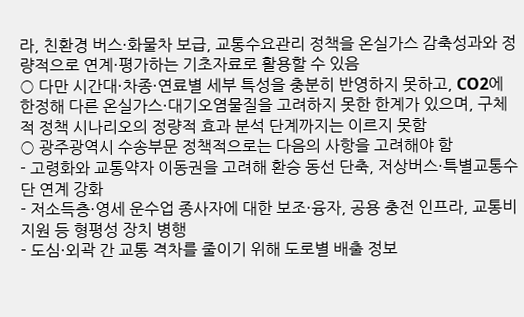라, 친환경 버스·화물차 보급, 교통수요관리 정책을 온실가스 감축성과와 정량적으로 연계·평가하는 기초자료로 활용할 수 있음
○ 다만 시간대·차종·연료별 세부 특성을 충분히 반영하지 못하고, CO2에 한정해 다른 온실가스·대기오염물질을 고려하지 못한 한계가 있으며, 구체적 정책 시나리오의 정량적 효과 분석 단계까지는 이르지 못함
○ 광주광역시 수송부문 정책적으로는 다음의 사항을 고려해야 함
- 고령화와 교통약자 이동권을 고려해 환승 동선 단축, 저상버스·특별교통수단 연계 강화
- 저소득층·영세 운수업 종사자에 대한 보조·융자, 공용 충전 인프라, 교통비 지원 등 형평성 장치 병행
- 도심·외곽 간 교통 격차를 줄이기 위해 도로별 배출 정보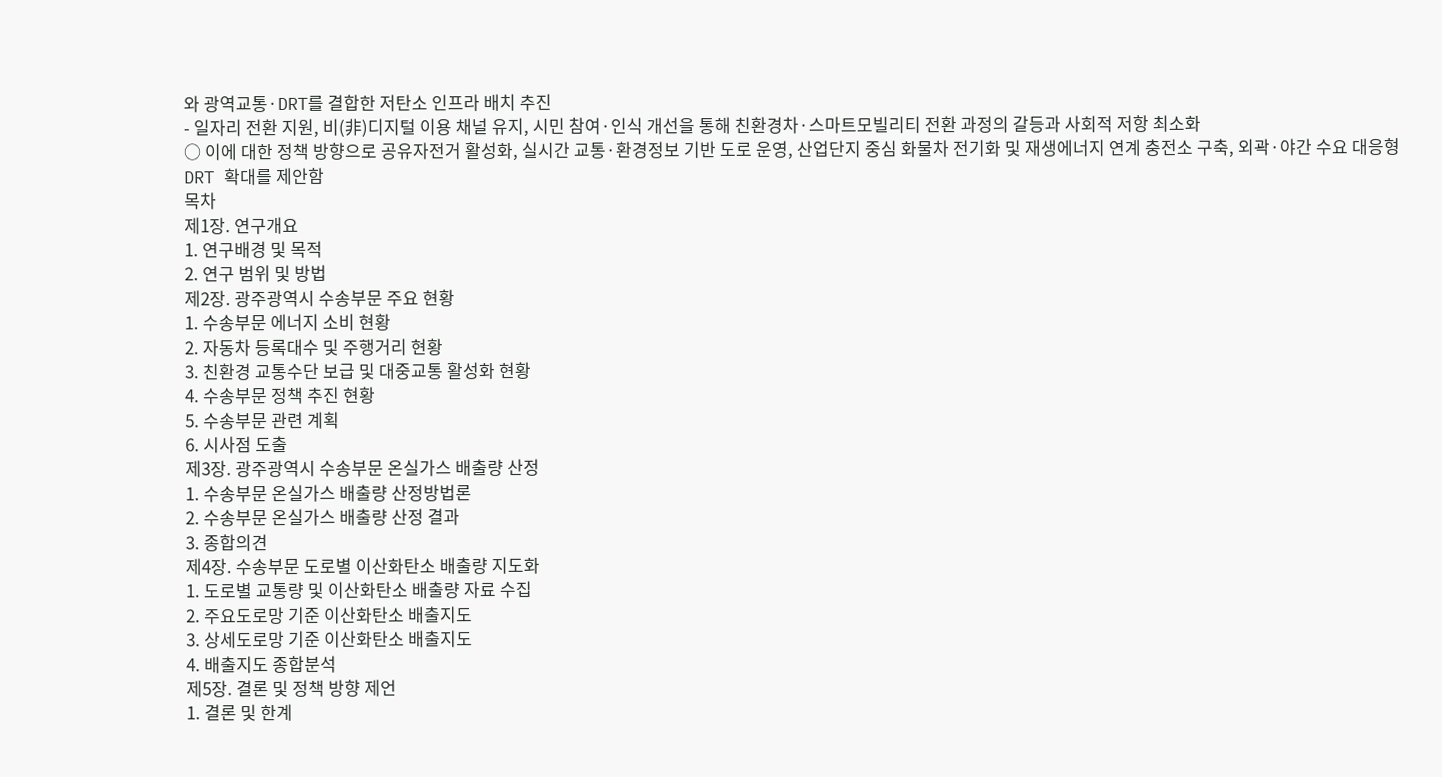와 광역교통·DRT를 결합한 저탄소 인프라 배치 추진
- 일자리 전환 지원, 비(非)디지털 이용 채널 유지, 시민 참여·인식 개선을 통해 친환경차·스마트모빌리티 전환 과정의 갈등과 사회적 저항 최소화
○ 이에 대한 정책 방향으로 공유자전거 활성화, 실시간 교통·환경정보 기반 도로 운영, 산업단지 중심 화물차 전기화 및 재생에너지 연계 충전소 구축, 외곽·야간 수요 대응형 DRT 확대를 제안함
목차
제1장. 연구개요
1. 연구배경 및 목적
2. 연구 범위 및 방법
제2장. 광주광역시 수송부문 주요 현황
1. 수송부문 에너지 소비 현황
2. 자동차 등록대수 및 주행거리 현황
3. 친환경 교통수단 보급 및 대중교통 활성화 현황
4. 수송부문 정책 추진 현황
5. 수송부문 관련 계획
6. 시사점 도출
제3장. 광주광역시 수송부문 온실가스 배출량 산정
1. 수송부문 온실가스 배출량 산정방법론
2. 수송부문 온실가스 배출량 산정 결과
3. 종합의견
제4장. 수송부문 도로별 이산화탄소 배출량 지도화
1. 도로별 교통량 및 이산화탄소 배출량 자료 수집
2. 주요도로망 기준 이산화탄소 배출지도
3. 상세도로망 기준 이산화탄소 배출지도
4. 배출지도 종합분석
제5장. 결론 및 정책 방향 제언
1. 결론 및 한계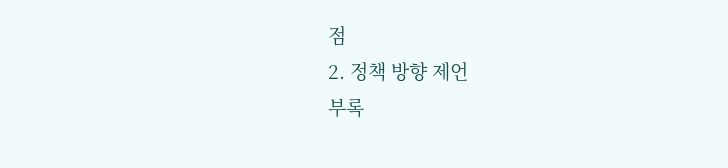점
2. 정책 방향 제언
부록